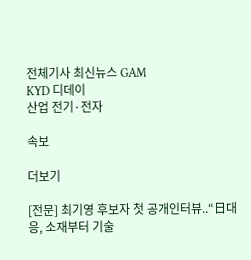전체기사 최신뉴스 GAM
KYD 디데이
산업 전기·전자

속보

더보기

[전문] 최기영 후보자 첫 공개인터뷰..“日대응, 소재부터 기술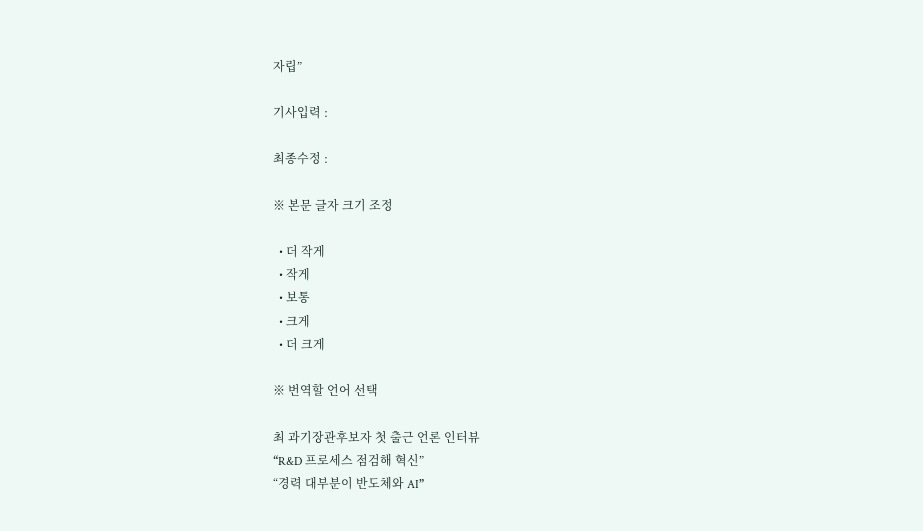자립”

기사입력 :

최종수정 :

※ 본문 글자 크기 조정

  • 더 작게
  • 작게
  • 보통
  • 크게
  • 더 크게

※ 번역할 언어 선택

최 과기장관후보자 첫 출근 언론 인터뷰
“R&D 프로세스 점검해 혁신”
“경력 대부분이 반도체와 AI”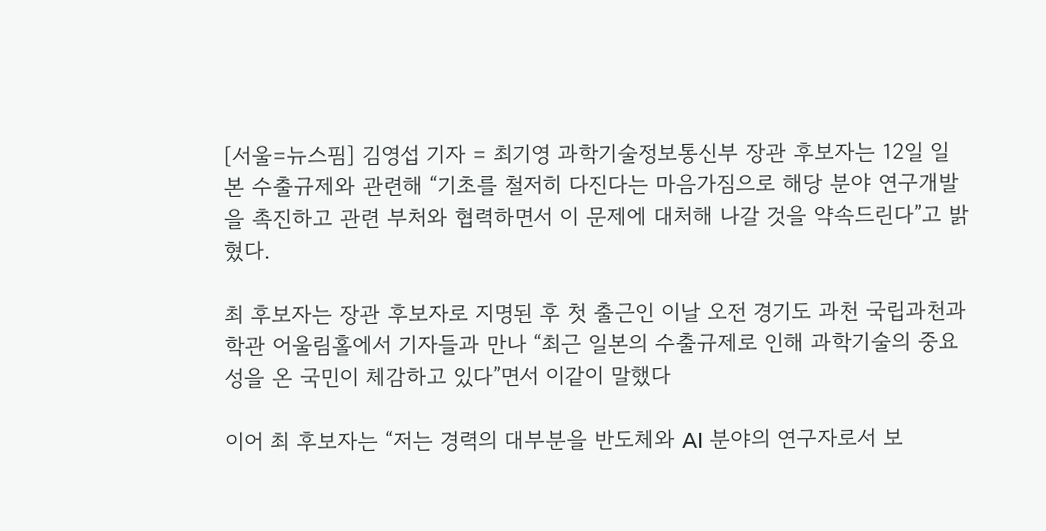[서울=뉴스핌] 김영섭 기자 = 최기영 과학기술정보통신부 장관 후보자는 12일 일본 수출규제와 관련해 “기초를 철저히 다진다는 마음가짐으로 해당 분야 연구개발을 촉진하고 관련 부처와 협력하면서 이 문제에 대처해 나갈 것을 약속드린다”고 밝혔다.

최 후보자는 장관 후보자로 지명된 후 첫 출근인 이날 오전 경기도 과천 국립과천과학관 어울림홀에서 기자들과 만나 “최근 일본의 수출규제로 인해 과학기술의 중요성을 온 국민이 체감하고 있다”면서 이같이 말했다

이어 최 후보자는 “저는 경력의 대부분을 반도체와 AI 분야의 연구자로서 보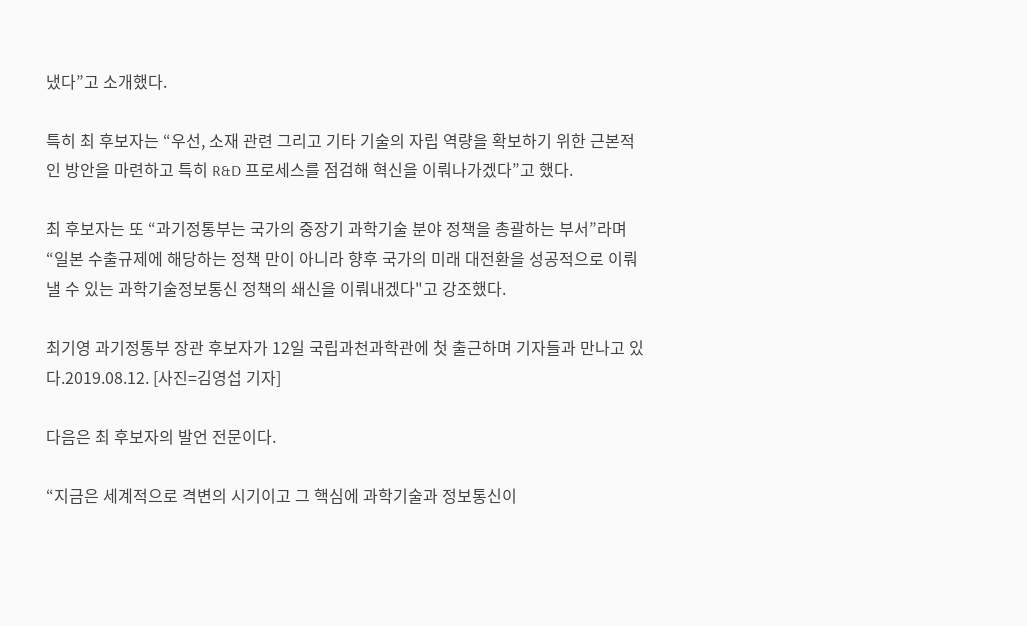냈다”고 소개했다.

특히 최 후보자는 “우선, 소재 관련 그리고 기타 기술의 자립 역량을 확보하기 위한 근본적인 방안을 마련하고 특히 R&D 프로세스를 점검해 혁신을 이뤄나가겠다”고 했다.

최 후보자는 또 “과기정통부는 국가의 중장기 과학기술 분야 정책을 총괄하는 부서”라며 “일본 수출규제에 해당하는 정책 만이 아니라 향후 국가의 미래 대전환을 성공적으로 이뤄낼 수 있는 과학기술정보통신 정책의 쇄신을 이뤄내겠다"고 강조했다.

최기영 과기정통부 장관 후보자가 12일 국립과천과학관에 첫 출근하며 기자들과 만나고 있다.2019.08.12. [사진=김영섭 기자]

다음은 최 후보자의 발언 전문이다.

“지금은 세계적으로 격변의 시기이고 그 핵심에 과학기술과 정보통신이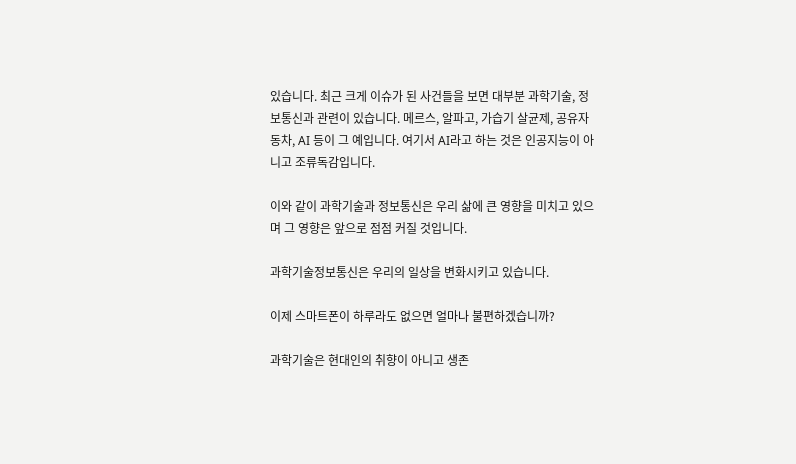있습니다. 최근 크게 이슈가 된 사건들을 보면 대부분 과학기술, 정보통신과 관련이 있습니다. 메르스, 알파고, 가습기 살균제, 공유자동차, AI 등이 그 예입니다. 여기서 AI라고 하는 것은 인공지능이 아니고 조류독감입니다.

이와 같이 과학기술과 정보통신은 우리 삶에 큰 영향을 미치고 있으며 그 영향은 앞으로 점점 커질 것입니다.

과학기술정보통신은 우리의 일상을 변화시키고 있습니다.

이제 스마트폰이 하루라도 없으면 얼마나 불편하겠습니까?

과학기술은 현대인의 취향이 아니고 생존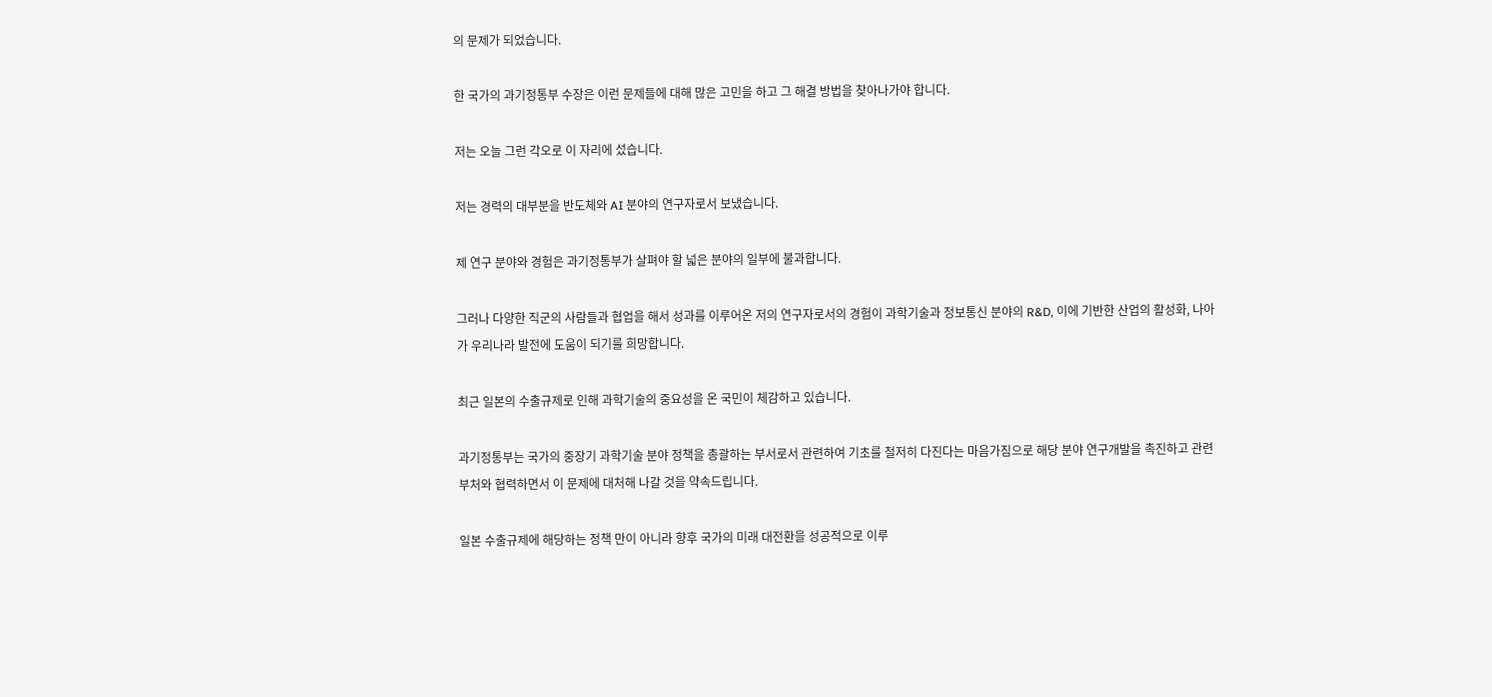의 문제가 되었습니다.

한 국가의 과기정통부 수장은 이런 문제들에 대해 많은 고민을 하고 그 해결 방법을 찾아나가야 합니다.

저는 오늘 그런 각오로 이 자리에 섰습니다.

저는 경력의 대부분을 반도체와 AI 분야의 연구자로서 보냈습니다.

제 연구 분야와 경험은 과기정통부가 살펴야 할 넓은 분야의 일부에 불과합니다.

그러나 다양한 직군의 사람들과 협업을 해서 성과를 이루어온 저의 연구자로서의 경험이 과학기술과 정보통신 분야의 R&D, 이에 기반한 산업의 활성화, 나아가 우리나라 발전에 도움이 되기를 희망합니다.

최근 일본의 수출규제로 인해 과학기술의 중요성을 온 국민이 체감하고 있습니다.

과기정통부는 국가의 중장기 과학기술 분야 정책을 총괄하는 부서로서 관련하여 기초를 철저히 다진다는 마음가짐으로 해당 분야 연구개발을 촉진하고 관련부처와 협력하면서 이 문제에 대처해 나갈 것을 약속드립니다.

일본 수출규제에 해당하는 정책 만이 아니라 향후 국가의 미래 대전환을 성공적으로 이루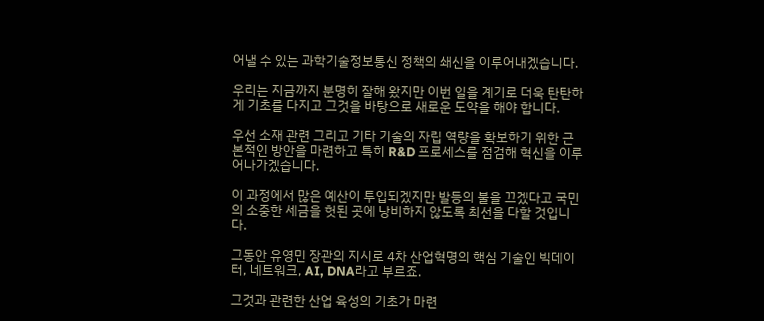어낼 수 있는 과학기술정보통신 정책의 쇄신을 이루어내겠습니다.

우리는 지금까지 분명히 잘해 왔지만 이번 일을 계기로 더욱 탄탄하게 기초를 다지고 그것을 바탕으로 새로운 도약을 해야 합니다.

우선 소재 관련 그리고 기타 기술의 자립 역량을 확보하기 위한 근본적인 방안을 마련하고 특히 R&D 프로세스를 점검해 혁신을 이루어나가겠습니다.

이 과정에서 많은 예산이 투입되겠지만 발등의 불을 끄겠다고 국민의 소중한 세금을 헛된 곳에 낭비하지 않도록 최선을 다할 것입니다.

그동안 유영민 장관의 지시로 4차 산업혁명의 핵심 기술인 빅데이터, 네트워크, AI, DNA라고 부르죠.

그것과 관련한 산업 육성의 기초가 마련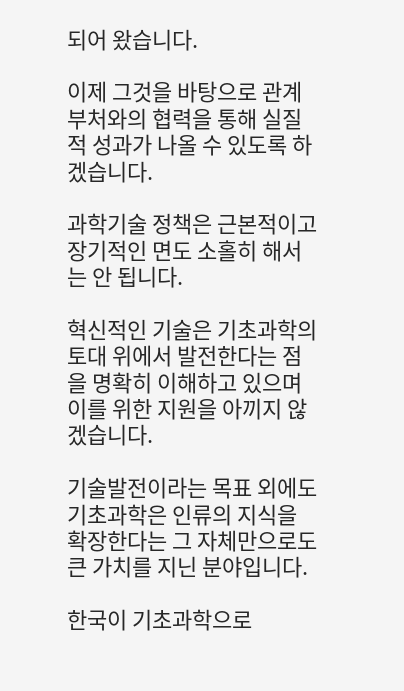되어 왔습니다.

이제 그것을 바탕으로 관계 부처와의 협력을 통해 실질적 성과가 나올 수 있도록 하겠습니다.

과학기술 정책은 근본적이고 장기적인 면도 소홀히 해서는 안 됩니다.

혁신적인 기술은 기초과학의 토대 위에서 발전한다는 점을 명확히 이해하고 있으며 이를 위한 지원을 아끼지 않겠습니다.

기술발전이라는 목표 외에도 기초과학은 인류의 지식을 확장한다는 그 자체만으로도 큰 가치를 지닌 분야입니다.

한국이 기초과학으로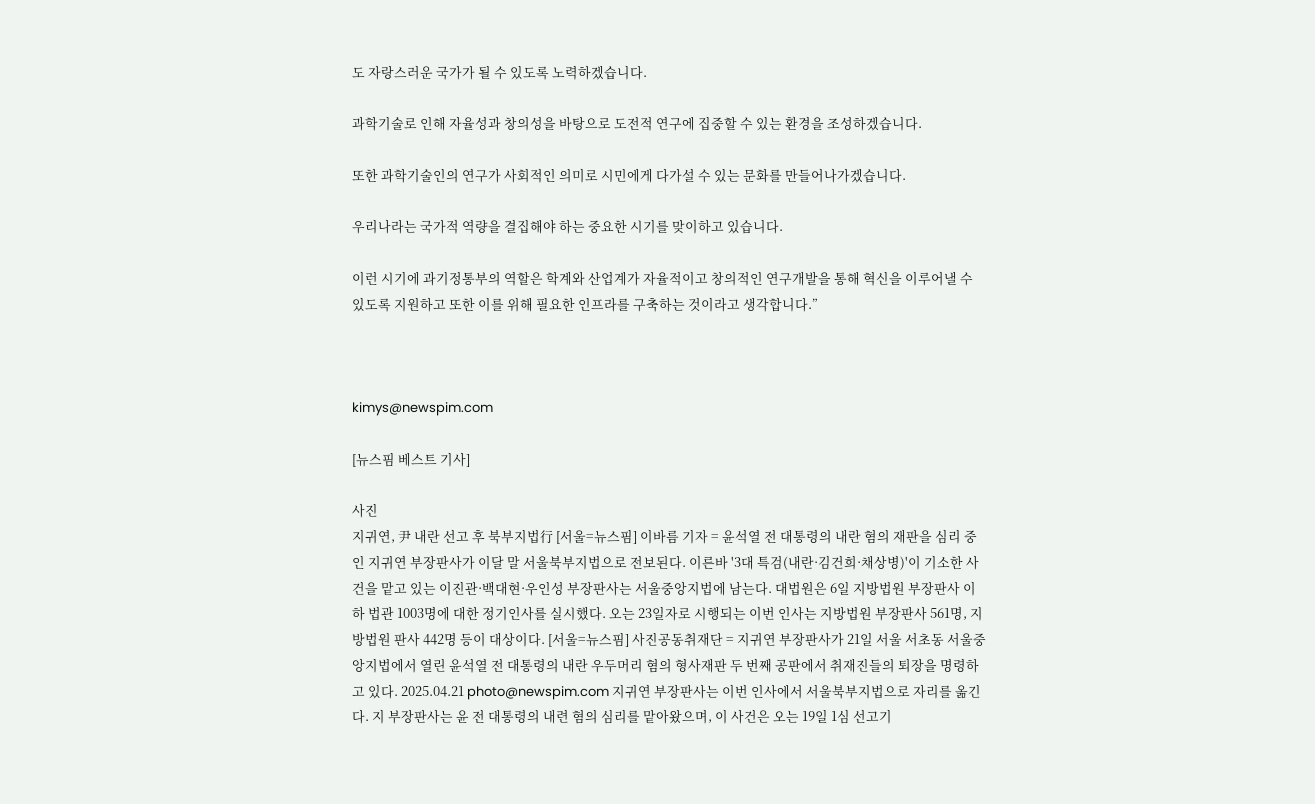도 자랑스러운 국가가 될 수 있도록 노력하겠습니다.

과학기술로 인해 자율성과 창의성을 바탕으로 도전적 연구에 집중할 수 있는 환경을 조성하겠습니다.

또한 과학기술인의 연구가 사회적인 의미로 시민에게 다가설 수 있는 문화를 만들어나가겠습니다.

우리나라는 국가적 역량을 결집해야 하는 중요한 시기를 맞이하고 있습니다.

이런 시기에 과기정통부의 역할은 학계와 산업계가 자율적이고 창의적인 연구개발을 통해 혁신을 이루어낼 수 있도록 지원하고 또한 이를 위해 필요한 인프라를 구축하는 것이라고 생각합니다.”



kimys@newspim.com

[뉴스핌 베스트 기사]

사진
지귀연, 尹 내란 선고 후 북부지법行 [서울=뉴스핌] 이바름 기자 = 윤석열 전 대통령의 내란 혐의 재판을 심리 중인 지귀연 부장판사가 이달 말 서울북부지법으로 전보된다. 이른바 '3대 특검(내란·김건희·채상병)'이 기소한 사건을 맡고 있는 이진관·백대현·우인성 부장판사는 서울중앙지법에 남는다. 대법원은 6일 지방법원 부장판사 이하 법관 1003명에 대한 정기인사를 실시했다. 오는 23일자로 시행되는 이번 인사는 지방법원 부장판사 561명, 지방법원 판사 442명 등이 대상이다. [서울=뉴스핌] 사진공동취재단 = 지귀연 부장판사가 21일 서울 서초동 서울중앙지법에서 열린 윤석열 전 대통령의 내란 우두머리 혐의 형사재판 두 번째 공판에서 취재진들의 퇴장을 명령하고 있다. 2025.04.21 photo@newspim.com 지귀연 부장판사는 이번 인사에서 서울북부지법으로 자리를 옮긴다. 지 부장판사는 윤 전 대통령의 내련 혐의 심리를 맡아왔으며, 이 사건은 오는 19일 1심 선고기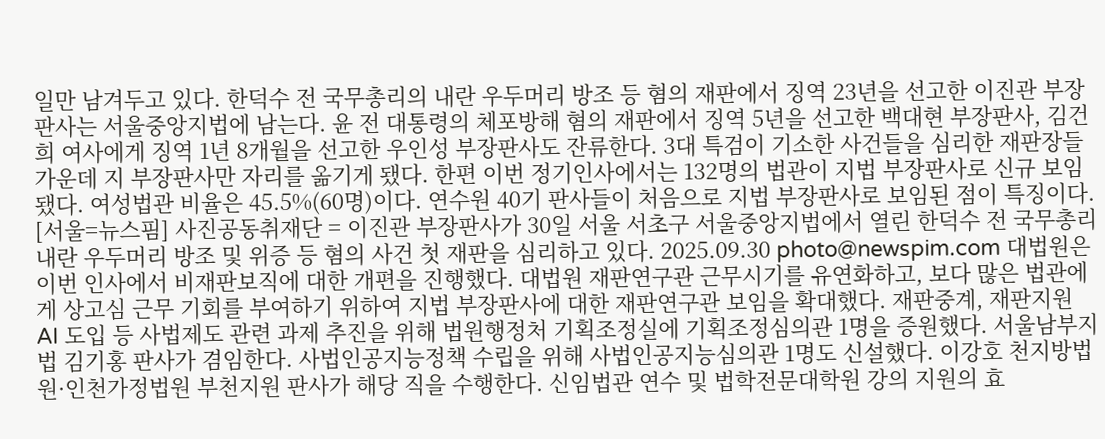일만 남겨두고 있다. 한덕수 전 국무총리의 내란 우두머리 방조 등 혐의 재판에서 징역 23년을 선고한 이진관 부장판사는 서울중앙지법에 남는다. 윤 전 대통령의 체포방해 혐의 재판에서 징역 5년을 선고한 백대현 부장판사, 김건희 여사에게 징역 1년 8개월을 선고한 우인성 부장판사도 잔류한다. 3대 특검이 기소한 사건들을 심리한 재판장들 가운데 지 부장판사만 자리를 옮기게 됐다. 한편 이번 정기인사에서는 132명의 법관이 지법 부장판사로 신규 보임됐다. 여성법관 비율은 45.5%(60명)이다. 연수원 40기 판사들이 처음으로 지법 부장판사로 보임된 점이 특징이다. [서울=뉴스핌] 사진공동취재단 = 이진관 부장판사가 30일 서울 서초구 서울중앙지법에서 열린 한덕수 전 국무총리 내란 우두머리 방조 및 위증 등 혐의 사건 첫 재판을 심리하고 있다. 2025.09.30 photo@newspim.com 대법원은 이번 인사에서 비재판보직에 대한 개편을 진행했다. 대법원 재판연구관 근무시기를 유연화하고, 보다 많은 법관에게 상고심 근무 기회를 부여하기 위하여 지법 부장판사에 대한 재판연구관 보임을 확대했다. 재판중계, 재판지원 AI 도입 등 사법제도 관련 과제 추진을 위해 법원행정처 기획조정실에 기획조정심의관 1명을 증원했다. 서울남부지법 김기홍 판사가 겸임한다. 사법인공지능정책 수립을 위해 사법인공지능심의관 1명도 신설했다. 이강호 천지방법원·인천가정법원 부천지원 판사가 해당 직을 수행한다. 신임법관 연수 및 법학전문대학원 강의 지원의 효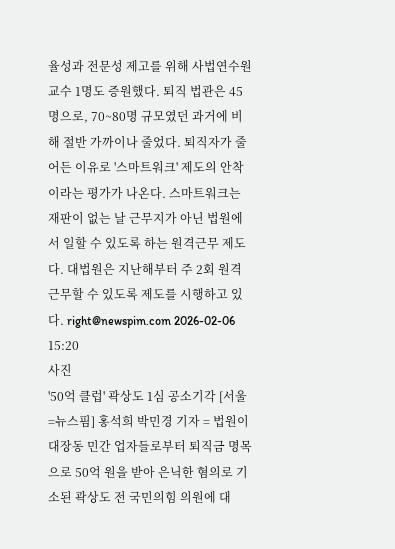율성과 전문성 제고를 위해 사법연수원 교수 1명도 증원했다. 퇴직 법관은 45명으로, 70~80명 규모였던 과거에 비해 절반 가까이나 줄었다. 퇴직자가 줄어든 이유로 '스마트워크' 제도의 안착이라는 평가가 나온다. 스마트워크는 재판이 없는 날 근무지가 아닌 법원에서 일할 수 있도록 하는 원격근무 제도다. 대법원은 지난해부터 주 2회 원격근무할 수 있도록 제도를 시행하고 있다. right@newspim.com 2026-02-06 15:20
사진
'50억 클럽' 곽상도 1심 공소기각 [서울=뉴스핌] 홍석희 박민경 기자 = 법원이 대장동 민간 업자들로부터 퇴직금 명목으로 50억 원을 받아 은닉한 혐의로 기소된 곽상도 전 국민의힘 의원에 대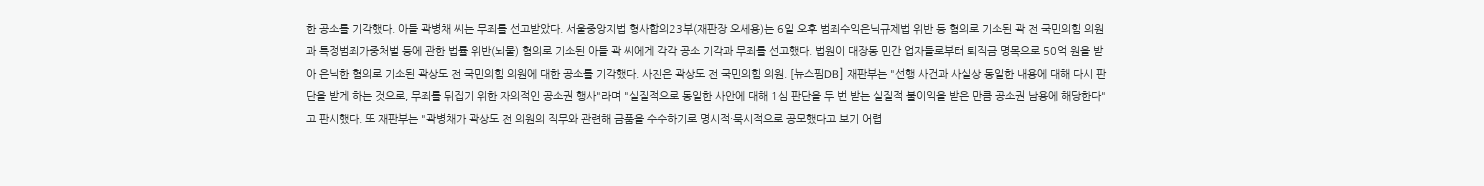한 공소를 기각했다. 아들 곽병채 씨는 무죄를 선고받았다. 서울중앙지법 형사합의23부(재판장 오세용)는 6일 오후 범죄수익은닉규제법 위반 등 혐의로 기소된 곽 전 국민의힘 의원과 특정범죄가중처벌 등에 관한 법률 위반(뇌물) 혐의로 기소된 아들 곽 씨에게 각각 공소 기각과 무죄를 선고했다. 법원이 대장동 민간 업자들로부터 퇴직금 명목으로 50억 원을 받아 은닉한 혐의로 기소된 곽상도 전 국민의힘 의원에 대한 공소를 기각했다. 사진은 곽상도 전 국민의힘 의원. [뉴스핌DB] 재판부는 "선행 사건과 사실상 동일한 내용에 대해 다시 판단을 받게 하는 것으로, 무죄를 뒤집기 위한 자의적인 공소권 행사"라며 "실질적으로 동일한 사안에 대해 1심 판단을 두 번 받는 실질적 불이익을 받은 만큼 공소권 남용에 해당한다"고 판시했다. 또 재판부는 "곽병채가 곽상도 전 의원의 직무와 관련해 금품을 수수하기로 명시적·묵시적으로 공모했다고 보기 어렵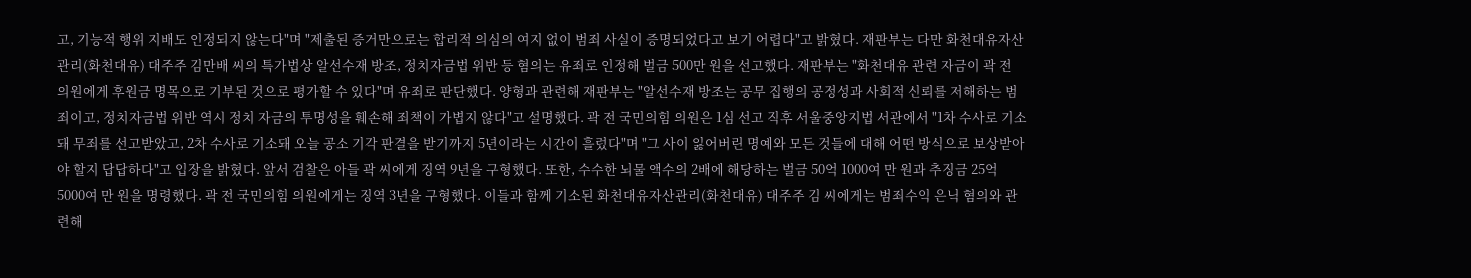고, 기능적 행위 지배도 인정되지 않는다"며 "제출된 증거만으로는 합리적 의심의 여지 없이 범죄 사실이 증명되었다고 보기 어렵다"고 밝혔다. 재판부는 다만 화천대유자산관리(화천대유) 대주주 김만배 씨의 특가법상 알선수재 방조, 정치자금법 위반 등 혐의는 유죄로 인정해 벌금 500만 원을 선고했다. 재판부는 "화천대유 관련 자금이 곽 전 의원에게 후원금 명목으로 기부된 것으로 평가할 수 있다"며 유죄로 판단했다. 양형과 관련해 재판부는 "알선수재 방조는 공무 집행의 공정성과 사회적 신뢰를 저해하는 범죄이고, 정치자금법 위반 역시 정치 자금의 투명성을 훼손해 죄책이 가볍지 않다"고 설명했다. 곽 전 국민의힘 의원은 1심 선고 직후 서울중앙지법 서관에서 "1차 수사로 기소돼 무죄를 선고받았고, 2차 수사로 기소돼 오늘 공소 기각 판결을 받기까지 5년이라는 시간이 흘렀다"며 "그 사이 잃어버린 명예와 모든 것들에 대해 어떤 방식으로 보상받아야 할지 답답하다"고 입장을 밝혔다. 앞서 검찰은 아들 곽 씨에게 징역 9년을 구형했다. 또한, 수수한 뇌물 액수의 2배에 해당하는 벌금 50억 1000여 만 원과 추징금 25억 5000여 만 원을 명령했다. 곽 전 국민의힘 의원에게는 징역 3년을 구형했다. 이들과 함께 기소된 화천대유자산관리(화천대유) 대주주 김 씨에게는 범죄수익 은닉 혐의와 관련해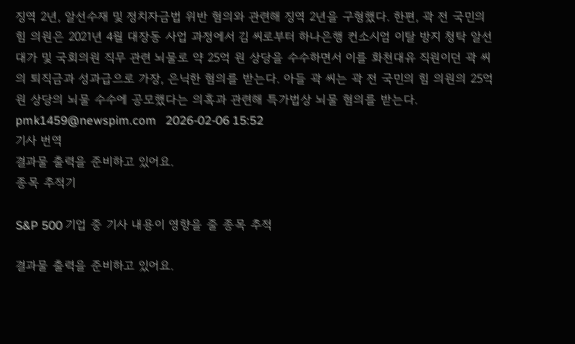징역 2년, 알선수재 및 정치자금법 위반 혐의와 관련해 징역 2년을 구형했다. 한편, 곽 전 국민의힘 의원은 2021년 4월 대장동 사업 과정에서 김 씨로부터 하나은행 컨소시엄 이탈 방지 청탁 알선 대가 및 국회의원 직무 관련 뇌물로 약 25억 원 상당을 수수하면서 이를 화천대유 직원이던 곽 씨의 퇴직금과 성과급으로 가장, 은닉한 혐의를 받는다. 아들 곽 씨는 곽 전 국민의 힘 의원의 25억 원 상당의 뇌물 수수에 공모했다는 의혹과 관련해 특가법상 뇌물 혐의를 받는다. pmk1459@newspim.com   2026-02-06 15:52
기사 번역
결과물 출력을 준비하고 있어요.
종목 추적기

S&P 500 기업 중 기사 내용이 영향을 줄 종목 추적

결과물 출력을 준비하고 있어요.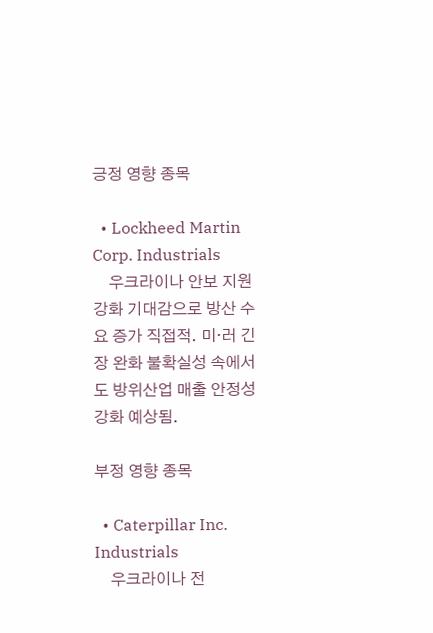긍정 영향 종목

  • Lockheed Martin Corp. Industrials
    우크라이나 안보 지원 강화 기대감으로 방산 수요 증가 직접적. 미·러 긴장 완화 불확실성 속에서도 방위산업 매출 안정성 강화 예상됨.

부정 영향 종목

  • Caterpillar Inc. Industrials
    우크라이나 전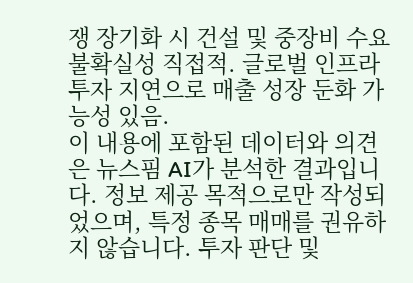쟁 장기화 시 건설 및 중장비 수요 불확실성 직접적. 글로벌 인프라 투자 지연으로 매출 성장 둔화 가능성 있음.
이 내용에 포함된 데이터와 의견은 뉴스핌 AI가 분석한 결과입니다. 정보 제공 목적으로만 작성되었으며, 특정 종목 매매를 권유하지 않습니다. 투자 판단 및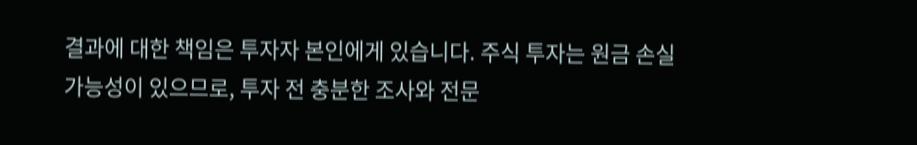결과에 대한 책임은 투자자 본인에게 있습니다. 주식 투자는 원금 손실 가능성이 있으므로, 투자 전 충분한 조사와 전문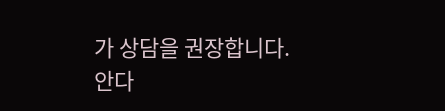가 상담을 권장합니다.
안다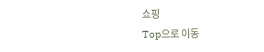쇼핑
Top으로 이동